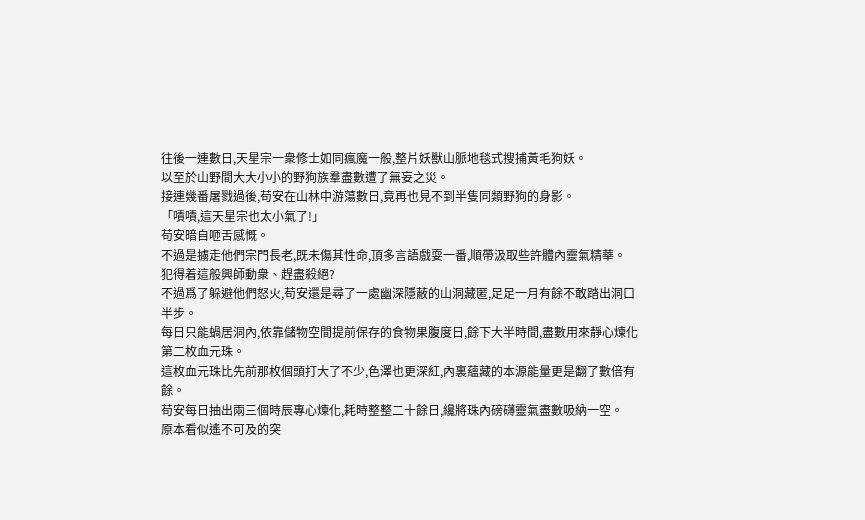往後一連數日,天星宗一衆修士如同瘋魔一般,整片妖獸山脈地毯式搜捕黃毛狗妖。
以至於山野間大大小小的野狗族羣盡數遭了無妄之災。
接連幾番屠戮過後,苟安在山林中游蕩數日,竟再也見不到半隻同類野狗的身影。
「嘖嘖,這天星宗也太小氣了!」
苟安暗自咂舌感慨。
不過是擄走他們宗門長老,既未傷其性命,頂多言語戲耍一番,順帶汲取些許體內靈氣精華。
犯得着這般興師動衆、趕盡殺絕?
不過爲了躲避他們怒火,苟安還是尋了一處幽深隱蔽的山洞藏匿,足足一月有餘不敢踏出洞口半步。
每日只能蝸居洞內,依靠儲物空間提前保存的食物果腹度日,餘下大半時間,盡數用來靜心煉化第二枚血元珠。
這枚血元珠比先前那枚個頭打大了不少,色澤也更深紅,內裏蘊藏的本源能量更是翻了數倍有餘。
苟安每日抽出兩三個時辰專心煉化,耗時整整二十餘日,纔將珠內磅礴靈氣盡數吸納一空。
原本看似遙不可及的突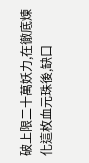破上限二十萬妖力,在徹底煉化這枚血元珠後,缺口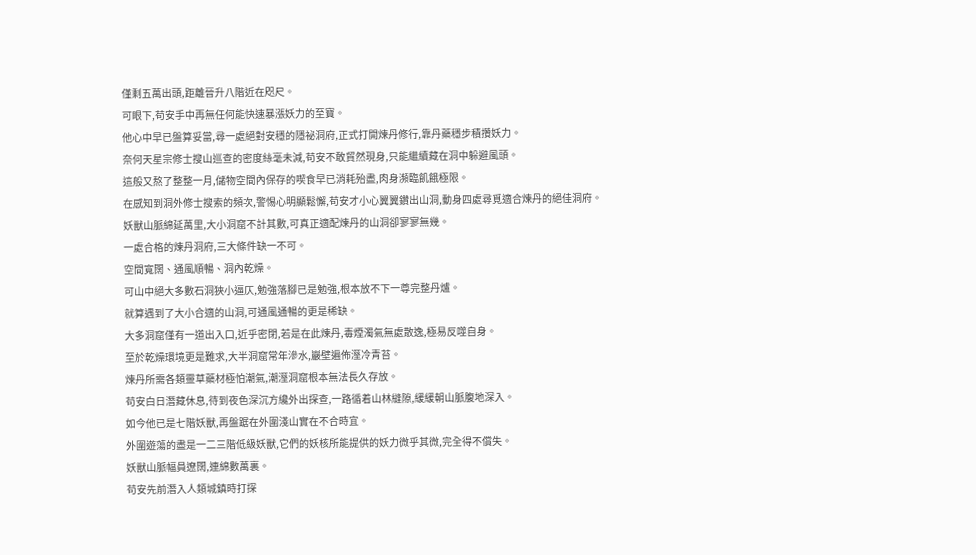僅剩五萬出頭,距離晉升八階近在咫尺。
可眼下,苟安手中再無任何能快速暴漲妖力的至寶。
他心中早已盤算妥當,尋一處絕對安穩的隱祕洞府,正式打開煉丹修行,靠丹藥穩步積攢妖力。
奈何天星宗修士搜山巡查的密度絲毫未減,苟安不敢貿然現身,只能繼續藏在洞中躲避風頭。
這般又熬了整整一月,儲物空間內保存的喫食早已消耗殆盡,肉身瀕臨飢餓極限。
在感知到洞外修士搜索的頻次,警惕心明顯鬆懈,苟安才小心翼翼鑽出山洞,動身四處尋覓適合煉丹的絕佳洞府。
妖獸山脈綿延萬里,大小洞窟不計其數,可真正適配煉丹的山洞卻寥寥無幾。
一處合格的煉丹洞府,三大條件缺一不可。
空間寬闊、通風順暢、洞內乾燥。
可山中絕大多數石洞狹小逼仄,勉強落腳已是勉強,根本放不下一尊完整丹爐。
就算遇到了大小合適的山洞,可通風通暢的更是稀缺。
大多洞窟僅有一道出入口,近乎密閉,若是在此煉丹,毒煙濁氣無處散逸,極易反噬自身。
至於乾燥環境更是難求,大半洞窟常年滲水,巖壁遍佈溼冷青苔。
煉丹所需各類靈草藥材極怕潮氣,潮溼洞窟根本無法長久存放。
苟安白日潛藏休息,待到夜色深沉方纔外出探查,一路循着山林縫隙,緩緩朝山脈腹地深入。
如今他已是七階妖獸,再盤踞在外圍淺山實在不合時宜。
外圍遊蕩的盡是一二三階低級妖獸,它們的妖核所能提供的妖力微乎其微,完全得不償失。
妖獸山脈幅員遼闊,連綿數萬裏。
苟安先前潛入人類城鎮時打探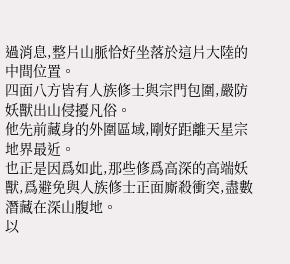過消息,整片山脈恰好坐落於這片大陸的中間位置。
四面八方皆有人族修士與宗門包圍,嚴防妖獸出山侵擾凡俗。
他先前藏身的外圍區域,剛好距離天星宗地界最近。
也正是因爲如此,那些修爲高深的高端妖獸,爲避免與人族修士正面廝殺衝突,盡數潛藏在深山腹地。
以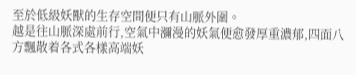至於低級妖獸的生存空間便只有山脈外圍。
越是往山脈深處前行,空氣中瀰漫的妖氣便愈發厚重濃郁,四面八方飄散着各式各樣高端妖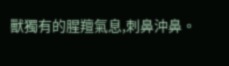獸獨有的腥羶氣息,刺鼻沖鼻。